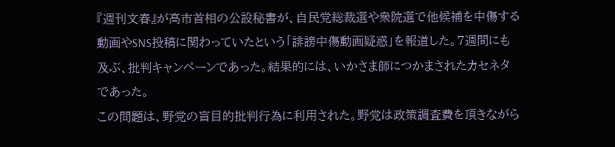『週刊文春』が高市首相の公設秘書が、自民党総裁選や衆院選で他候補を中傷する動画やSNS投稿に関わっていたという「誹謗中傷動画疑惑」を報道した。7週間にも及ぶ、批判キャンペーンであった。結果的には、いかさま師につかまされたカセネタであった。
この問題は、野党の盲目的批判行為に利用された。野党は政策調査費を頂きながら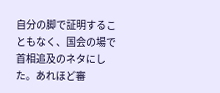自分の脚で証明することもなく、国会の場で首相追及のネタにした。あれほど審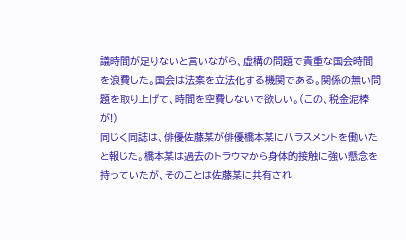議時間が足りないと言いながら、虚構の問題で貴重な国会時間を浪費した。国会は法案を立法化する機関である。関係の無い問題を取り上げて、時間を空費しないで欲しい。(この、税金泥棒が!)
同じく同誌は、俳優佐藤某が俳優橋本某にハラスメントを働いたと報じた。橋本某は過去のトラウマから身体的接触に強い懸念を持っていたが、そのことは佐藤某に共有され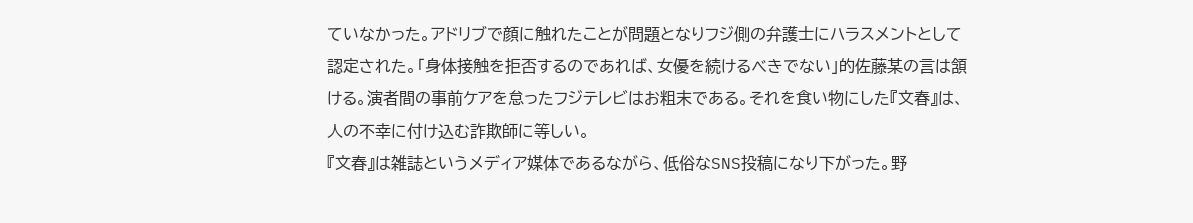ていなかった。アドリブで顔に触れたことが問題となりフジ側の弁護士にハラスメントとして認定された。「身体接触を拒否するのであれば、女優を続けるべきでない」的佐藤某の言は頷ける。演者間の事前ケアを怠ったフジテレビはお粗末である。それを食い物にした『文春』は、人の不幸に付け込む詐欺師に等しい。
『文春』は雑誌というメディア媒体であるながら、低俗なSNS投稿になり下がった。野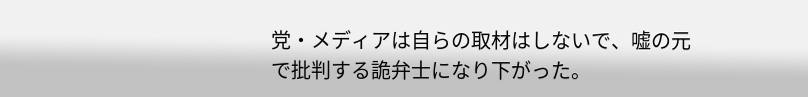党・メディアは自らの取材はしないで、嘘の元で批判する詭弁士になり下がった。